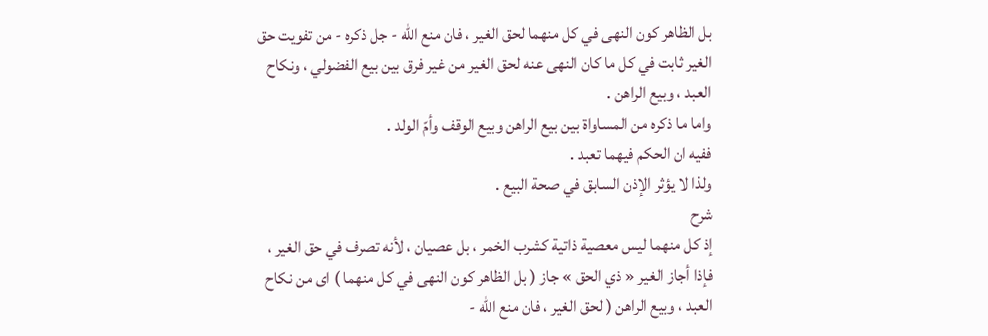بل الظاهر كون النهى في كل منهما لحق الغير ، فان منع الله - جل ذكره - من تفويت حق الغير ثابت في كل ما كان النهى عنه لحق الغير من غير فرق بين بيع الفضولي ، ونكاح العبد ، وبيع الراهن .
واما ما ذكره من المساواة بين بيع الراهن وبيع الوقف وأمّ الولد .
ففيه ان الحكم فيهما تعبد .
ولذا لا يؤثر الإذن السابق في صحة البيع .
شرح
إذ كل منهما ليس معصية ذاتية كشرب الخمر ، بل عصيان ، لأنه تصرف في حق الغير ، فإذا أجاز الغير « ذي الحق » جاز ( بل الظاهر كون النهى في كل منهما ) اى من نكاح العبد ، وبيع الراهن ( لحق الغير ، فان منع الله -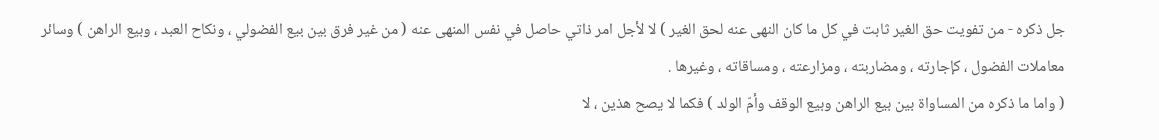جل ذكره - من تفويت حق الغير ثابت في كل ما كان النهى عنه لحق الغير ) لا لأجل امر ذاتي حاصل في نفس المنهى عنه ( من غير فرق بين بيع الفضولي ، ونكاح العبد ، وبيع الراهن ) وسائر معاملات الفضول ، كإجارته ، ومضاربته ، ومزارعته ، ومساقاته ، وغيرها .
( واما ما ذكره من المساواة بين بيع الراهن وبيع الوقف وأمّ الولد ) فكما لا يصح هذين ، لا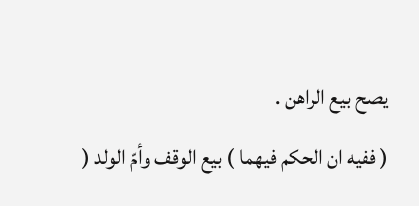يصح بيع الراهن .
( ففيه ان الحكم فيهما ) بيع الوقف وأمّ الولد (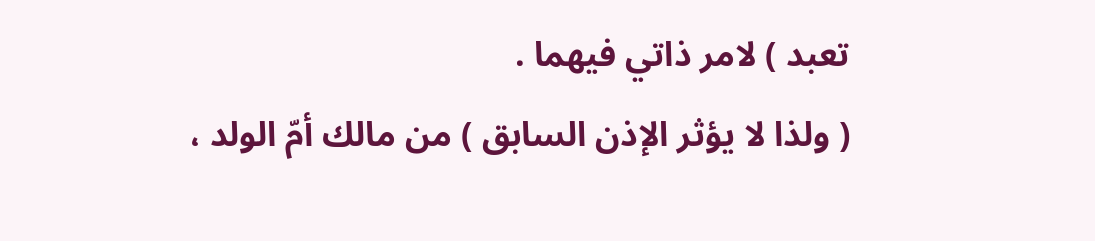تعبد ) لامر ذاتي فيهما .
( ولذا لا يؤثر الإذن السابق ) من مالك أمّ الولد ،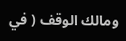ومالك الوقف ( في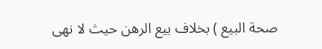صحة البيع ) بخلاف بيع الرهن حيث لا نهى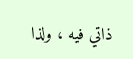ذاتي فيه ، ولذا